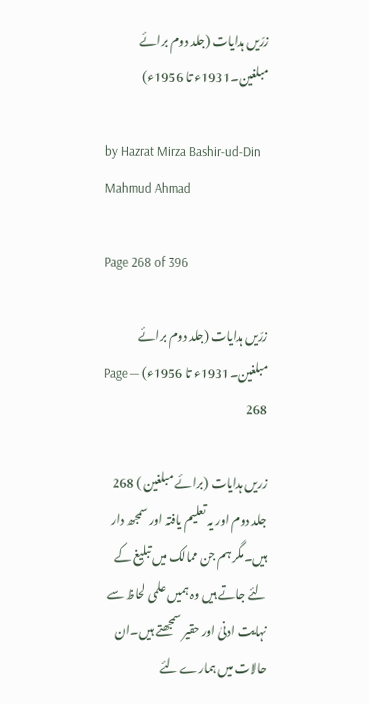زرّیں ہدایات (جلد دوم برائے مبلغین۔1931ء تا 1956ء)

by Hazrat Mirza Bashir-ud-Din Mahmud Ahmad

Page 268 of 396

زرّیں ہدایات (جلد دوم برائے مبلغین۔1931ء تا 1956ء) — Page 268

زریں ہدایات (برائے مبلغین ) 268 جلد دوم اور یہ تعلیم یافتہ اور سمجھ دار ہیں۔مگر ہم جن ممالک میں تبلیغ کے لئے جاتے ہیں وہ ہمیں علمی لحاظ سے نہایت ادنیٰ اور حقیر سمجھتے ہیں۔ان حالات میں ہمارے لئے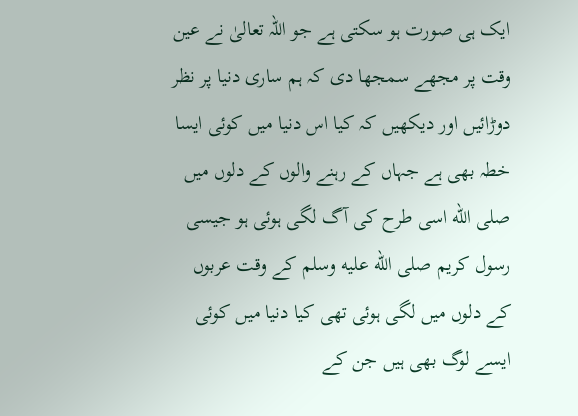ایک ہی صورت ہو سکتی ہے جو اللہ تعالیٰ نے عین وقت پر مجھے سمجھا دی کہ ہم ساری دنیا پر نظر دوڑائیں اور دیکھیں کہ کیا اس دنیا میں کوئی ایسا خطہ بھی ہے جہاں کے رہنے والوں کے دلوں میں صلى الله اسی طرح کی آگ لگی ہوئی ہو جیسی رسول کریم صلى الله عليه وسلم کے وقت عربوں کے دلوں میں لگی ہوئی تھی کیا دنیا میں کوئی ایسے لوگ بھی ہیں جن کے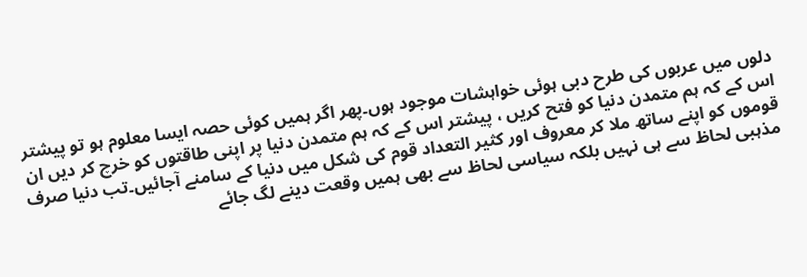دلوں میں عربوں کی طرح دبی ہوئی خواہشات موجود ہوں۔پھر اگر ہمیں کوئی حصہ ایسا معلوم ہو تو پیشتر اس کے کہ ہم متمدن دنیا کو فتح کریں ، پیشتر اس کے کہ ہم متمدن دنیا پر اپنی طاقتوں کو خرچ کر دیں ان قوموں کو اپنے ساتھ ملا کر معروف اور کثیر التعداد قوم کی شکل میں دنیا کے سامنے آجائیں۔تب دنیا صرف مذہبی لحاظ سے ہی نہیں بلکہ سیاسی لحاظ سے بھی ہمیں وقعت دینے لگ جائے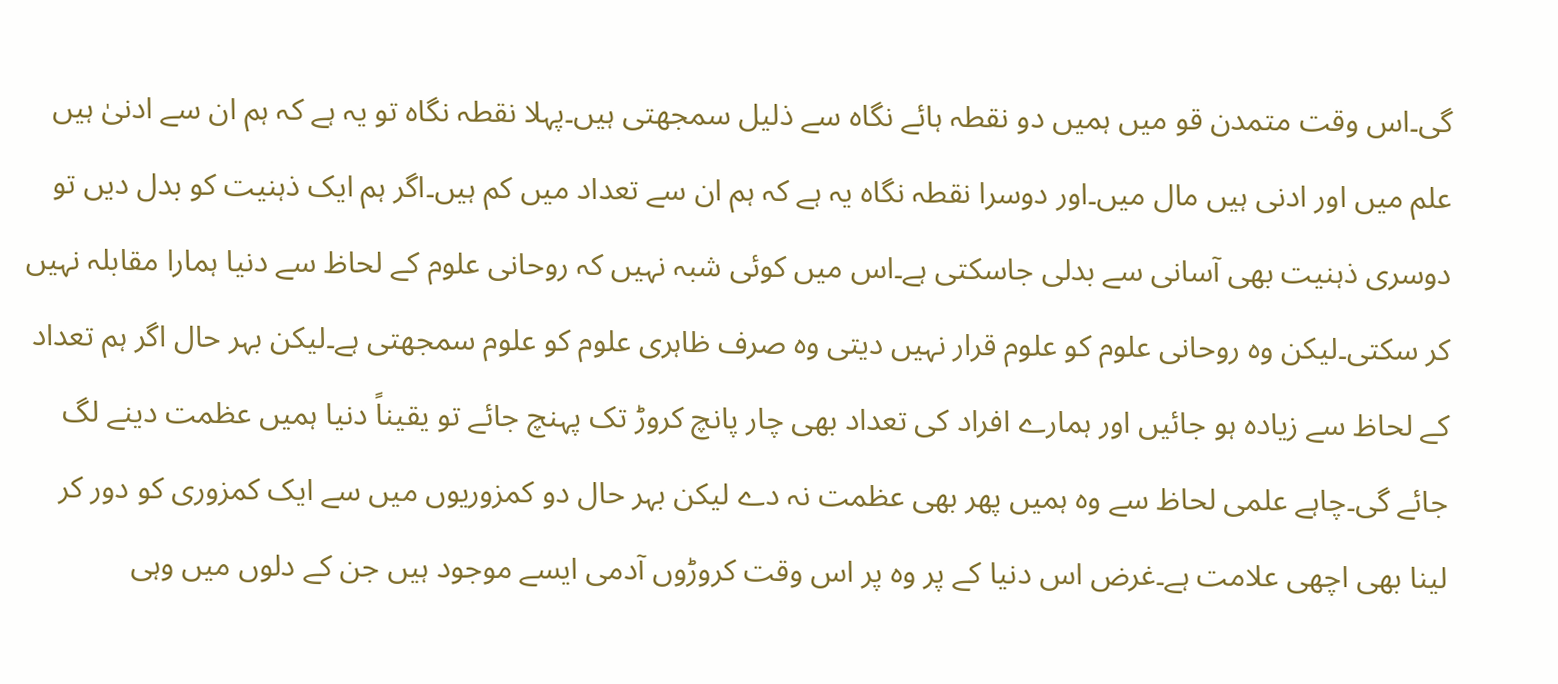گی۔اس وقت متمدن قو میں ہمیں دو نقطہ ہائے نگاہ سے ذلیل سمجھتی ہیں۔پہلا نقطہ نگاہ تو یہ ہے کہ ہم ان سے ادنیٰ ہیں علم میں اور ادنی ہیں مال میں۔اور دوسرا نقطہ نگاہ یہ ہے کہ ہم ان سے تعداد میں کم ہیں۔اگر ہم ایک ذہنیت کو بدل دیں تو دوسری ذہنیت بھی آسانی سے بدلی جاسکتی ہے۔اس میں کوئی شبہ نہیں کہ روحانی علوم کے لحاظ سے دنیا ہمارا مقابلہ نہیں کر سکتی۔لیکن وہ روحانی علوم کو علوم قرار نہیں دیتی وہ صرف ظاہری علوم کو علوم سمجھتی ہے۔لیکن بہر حال اگر ہم تعداد کے لحاظ سے زیادہ ہو جائیں اور ہمارے افراد کی تعداد بھی چار پانچ کروڑ تک پہنچ جائے تو یقیناً دنیا ہمیں عظمت دینے لگ جائے گی۔چاہے علمی لحاظ سے وہ ہمیں پھر بھی عظمت نہ دے لیکن بہر حال دو کمزوریوں میں سے ایک کمزوری کو دور کر لینا بھی اچھی علامت ہے۔غرض اس دنیا کے پر وہ پر اس وقت کروڑوں آدمی ایسے موجود ہیں جن کے دلوں میں وہی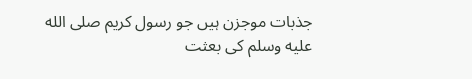جذبات موجزن ہیں جو رسول کریم صلى الله عليه وسلم کی بعثت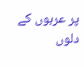پر عربوں کے دلوں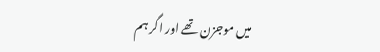میں موجزن تھے اور اگر ہم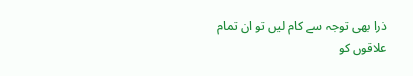ذرا بھی توجہ سے کام لیں تو ان تمام علاقوں کو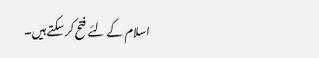اسلام کے لئے فتح کر سکتے ہیں۔